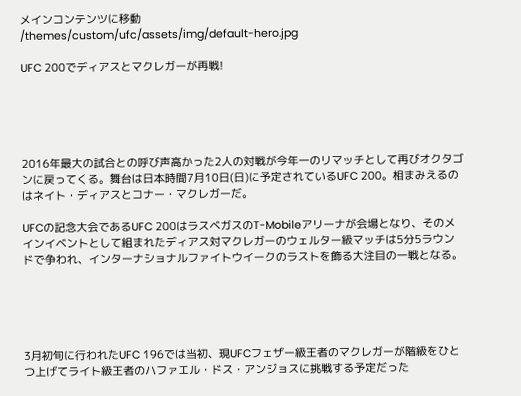メインコンテンツに移動
/themes/custom/ufc/assets/img/default-hero.jpg

UFC 200でディアスとマクレガーが再戦!





2016年最大の試合との呼び声高かった2人の対戦が今年一のリマッチとして再びオクタゴンに戻ってくる。舞台は日本時間7月10日(日)に予定されているUFC 200。相まみえるのはネイト・ディアスとコナー・マクレガーだ。

UFCの記念大会であるUFC 200はラスベガスのT-Mobileアリーナが会場となり、そのメインイベントとして組まれたディアス対マクレガーのウェルター級マッチは5分5ラウンドで争われ、インターナショナルファイトウイークのラストを飾る大注目の一戦となる。





3月初旬に行われたUFC 196では当初、現UFCフェザー級王者のマクレガーが階級をひとつ上げてライト級王者のハファエル・ドス・アンジョスに挑戦する予定だった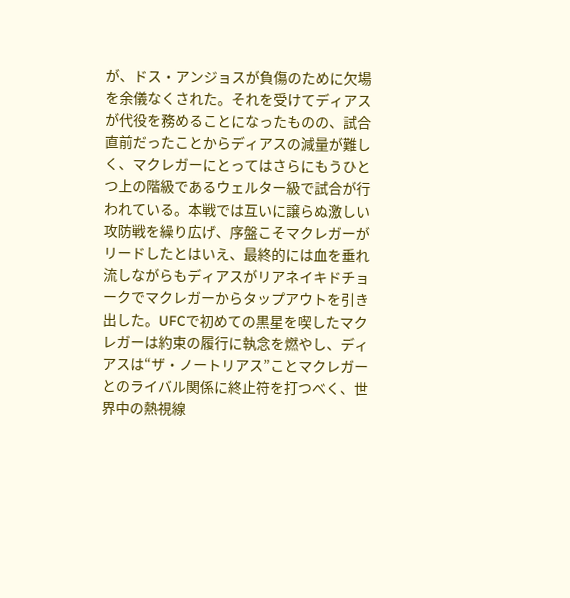が、ドス・アンジョスが負傷のために欠場を余儀なくされた。それを受けてディアスが代役を務めることになったものの、試合直前だったことからディアスの減量が難しく、マクレガーにとってはさらにもうひとつ上の階級であるウェルター級で試合が行われている。本戦では互いに譲らぬ激しい攻防戦を繰り広げ、序盤こそマクレガーがリードしたとはいえ、最終的には血を垂れ流しながらもディアスがリアネイキドチョークでマクレガーからタップアウトを引き出した。UFCで初めての黒星を喫したマクレガーは約束の履行に執念を燃やし、ディアスは“ザ・ノートリアス”ことマクレガーとのライバル関係に終止符を打つべく、世界中の熱視線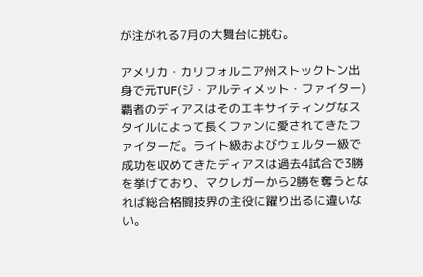が注がれる7月の大舞台に挑む。

アメリカ・カリフォルニア州ストックトン出身で元TUF(ジ・アルティメット・ファイター)覇者のディアスはそのエキサイティングなスタイルによって長くファンに愛されてきたファイターだ。ライト級およびウェルター級で成功を収めてきたディアスは過去4試合で3勝を挙げており、マクレガーから2勝を奪うとなれば総合格闘技界の主役に躍り出るに違いない。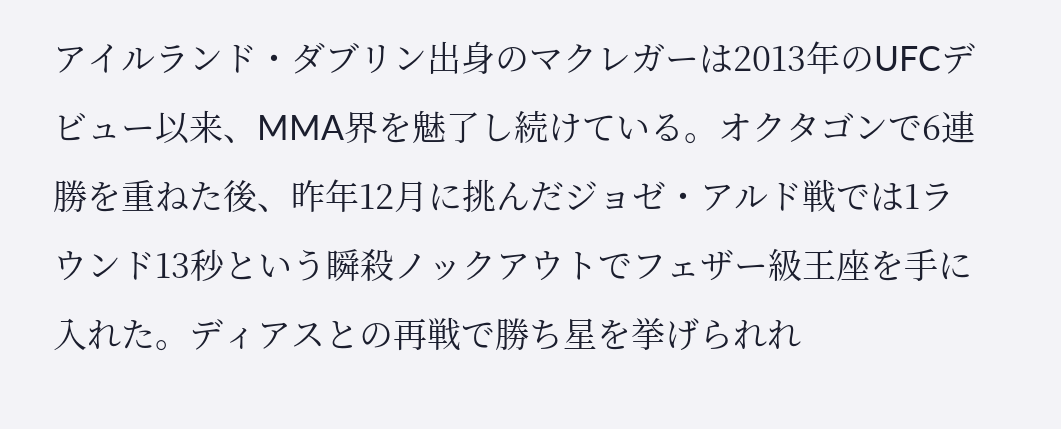アイルランド・ダブリン出身のマクレガーは2013年のUFCデビュー以来、MMA界を魅了し続けている。オクタゴンで6連勝を重ねた後、昨年12月に挑んだジョゼ・アルド戦では1ラウンド13秒という瞬殺ノックアウトでフェザー級王座を手に入れた。ディアスとの再戦で勝ち星を挙げられれ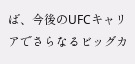ば、今後のUFCキャリアでさらなるビッグカ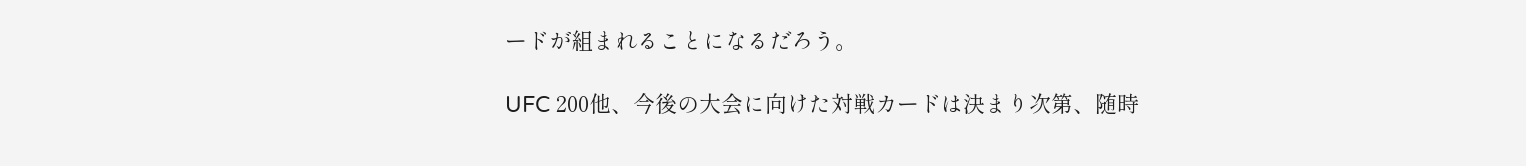ードが組まれることになるだろう。

UFC 200他、今後の大会に向けた対戦カードは決まり次第、随時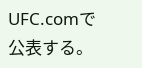UFC.comで公表する。